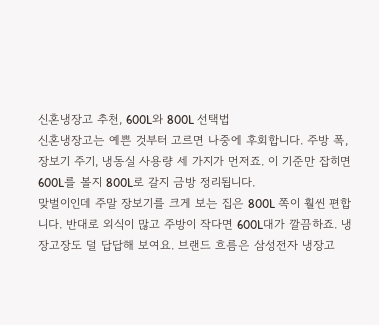신혼냉장고 추천, 600L와 800L 선택법
신혼냉장고는 예쁜 것부터 고르면 나중에 후회합니다. 주방 폭, 장보기 주기, 냉동실 사용량 세 가지가 먼저죠. 이 기준만 잡히면 600L를 볼지 800L로 갈지 금방 정리됩니다.
맞벌이인데 주말 장보기를 크게 보는 집은 800L 쪽이 훨씬 편합니다. 반대로 외식이 많고 주방이 작다면 600L대가 깔끔하죠. 냉장고장도 덜 답답해 보여요. 브랜드 흐름은 삼성전자 냉장고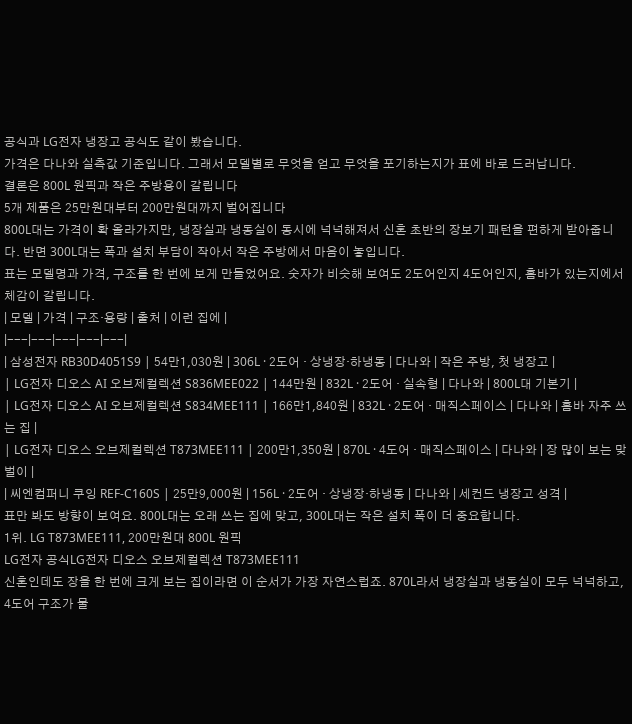공식과 LG전자 냉장고 공식도 같이 봤습니다.
가격은 다나와 실측값 기준입니다. 그래서 모델별로 무엇을 얻고 무엇을 포기하는지가 표에 바로 드러납니다.
결론은 800L 원픽과 작은 주방용이 갈립니다
5개 제품은 25만원대부터 200만원대까지 벌어집니다
800L대는 가격이 확 올라가지만, 냉장실과 냉동실이 동시에 넉넉해져서 신혼 초반의 장보기 패턴을 편하게 받아줍니다. 반면 300L대는 폭과 설치 부담이 작아서 작은 주방에서 마음이 놓입니다.
표는 모델명과 가격, 구조를 한 번에 보게 만들었어요. 숫자가 비슷해 보여도 2도어인지 4도어인지, 홈바가 있는지에서 체감이 갈립니다.
| 모델 | 가격 | 구조·용량 | 출처 | 이런 집에 |
|---|---|---|---|---|
| 삼성전자 RB30D4051S9 | 54만1,030원 | 306L · 2도어 · 상냉장·하냉동 | 다나와 | 작은 주방, 첫 냉장고 |
| LG전자 디오스 AI 오브제컬렉션 S836MEE022 | 144만원 | 832L · 2도어 · 실속형 | 다나와 | 800L대 기본기 |
| LG전자 디오스 AI 오브제컬렉션 S834MEE111 | 166만1,840원 | 832L · 2도어 · 매직스페이스 | 다나와 | 홈바 자주 쓰는 집 |
| LG전자 디오스 오브제컬렉션 T873MEE111 | 200만1,350원 | 870L · 4도어 · 매직스페이스 | 다나와 | 장 많이 보는 맞벌이 |
| 씨엔컴퍼니 쿠잉 REF-C160S | 25만9,000원 | 156L · 2도어 · 상냉장·하냉동 | 다나와 | 세컨드 냉장고 성격 |
표만 봐도 방향이 보여요. 800L대는 오래 쓰는 집에 맞고, 300L대는 작은 설치 폭이 더 중요합니다.
1위. LG T873MEE111, 200만원대 800L 원픽
LG전자 공식LG전자 디오스 오브제컬렉션 T873MEE111
신혼인데도 장을 한 번에 크게 보는 집이라면 이 순서가 가장 자연스럽죠. 870L라서 냉장실과 냉동실이 모두 넉넉하고, 4도어 구조가 물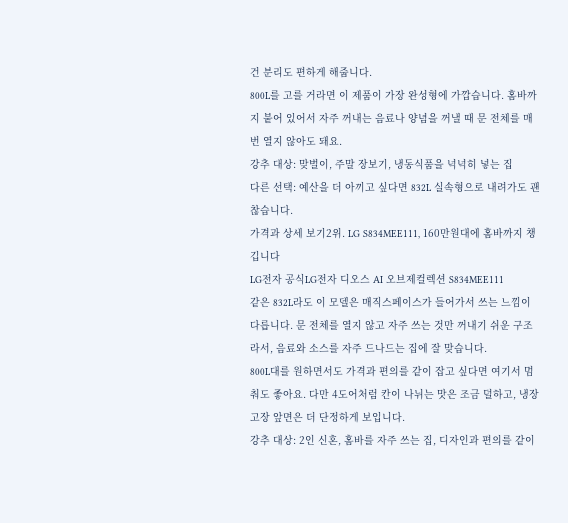건 분리도 편하게 해줍니다.
800L를 고를 거라면 이 제품이 가장 완성형에 가깝습니다. 홈바까지 붙어 있어서 자주 꺼내는 음료나 양념을 꺼낼 때 문 전체를 매번 열지 않아도 돼요.
강추 대상: 맞벌이, 주말 장보기, 냉동식품을 넉넉히 넣는 집
다른 선택: 예산을 더 아끼고 싶다면 832L 실속형으로 내려가도 괜찮습니다.
가격과 상세 보기2위. LG S834MEE111, 160만원대에 홈바까지 챙깁니다
LG전자 공식LG전자 디오스 AI 오브제컬렉션 S834MEE111
같은 832L라도 이 모델은 매직스페이스가 들어가서 쓰는 느낌이 다릅니다. 문 전체를 열지 않고 자주 쓰는 것만 꺼내기 쉬운 구조라서, 음료와 소스를 자주 드나드는 집에 잘 맞습니다.
800L대를 원하면서도 가격과 편의를 같이 잡고 싶다면 여기서 멈춰도 좋아요. 다만 4도어처럼 칸이 나뉘는 맛은 조금 덜하고, 냉장고장 앞면은 더 단정하게 보입니다.
강추 대상: 2인 신혼, 홈바를 자주 쓰는 집, 디자인과 편의를 같이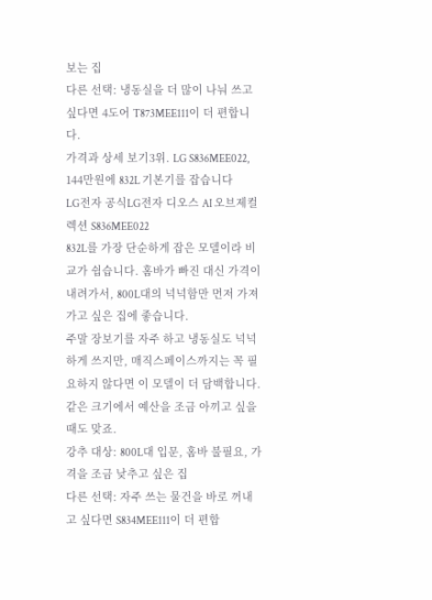보는 집
다른 선택: 냉동실을 더 많이 나눠 쓰고 싶다면 4도어 T873MEE111이 더 편합니다.
가격과 상세 보기3위. LG S836MEE022, 144만원에 832L 기본기를 잡습니다
LG전자 공식LG전자 디오스 AI 오브제컬렉션 S836MEE022
832L를 가장 단순하게 잡은 모델이라 비교가 쉽습니다. 홈바가 빠진 대신 가격이 내려가서, 800L대의 넉넉함만 먼저 가져가고 싶은 집에 좋습니다.
주말 장보기를 자주 하고 냉동실도 넉넉하게 쓰지만, 매직스페이스까지는 꼭 필요하지 않다면 이 모델이 더 담백합니다. 같은 크기에서 예산을 조금 아끼고 싶을 때도 맞죠.
강추 대상: 800L대 입문, 홈바 불필요, 가격을 조금 낮추고 싶은 집
다른 선택: 자주 쓰는 물건을 바로 꺼내고 싶다면 S834MEE111이 더 편합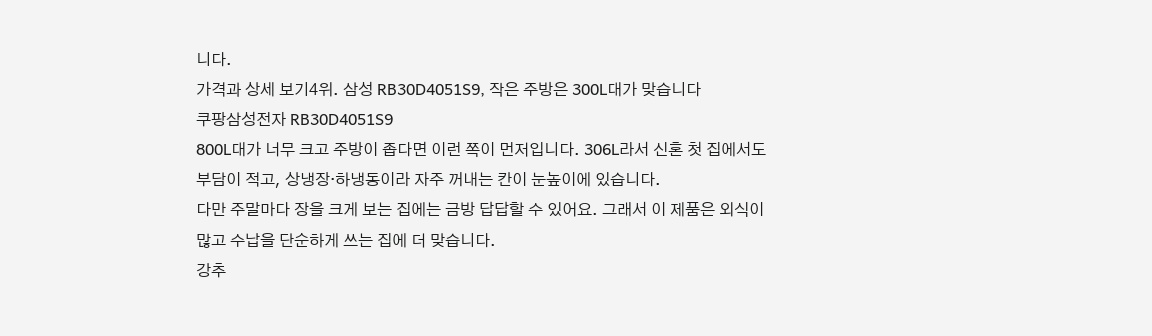니다.
가격과 상세 보기4위. 삼성 RB30D4051S9, 작은 주방은 300L대가 맞습니다
쿠팡삼성전자 RB30D4051S9
800L대가 너무 크고 주방이 좁다면 이런 쪽이 먼저입니다. 306L라서 신혼 첫 집에서도 부담이 적고, 상냉장·하냉동이라 자주 꺼내는 칸이 눈높이에 있습니다.
다만 주말마다 장을 크게 보는 집에는 금방 답답할 수 있어요. 그래서 이 제품은 외식이 많고 수납을 단순하게 쓰는 집에 더 맞습니다.
강추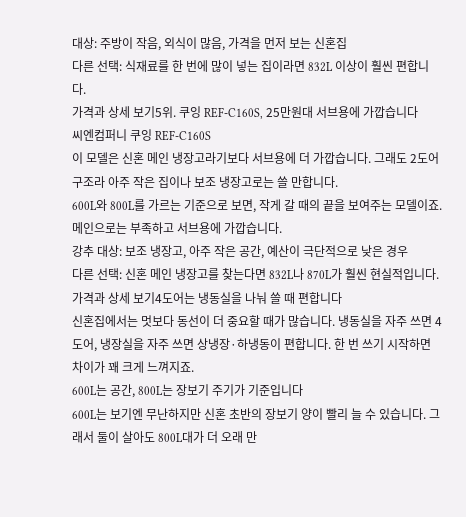대상: 주방이 작음, 외식이 많음, 가격을 먼저 보는 신혼집
다른 선택: 식재료를 한 번에 많이 넣는 집이라면 832L 이상이 훨씬 편합니다.
가격과 상세 보기5위. 쿠잉 REF-C160S, 25만원대 서브용에 가깝습니다
씨엔컴퍼니 쿠잉 REF-C160S
이 모델은 신혼 메인 냉장고라기보다 서브용에 더 가깝습니다. 그래도 2도어 구조라 아주 작은 집이나 보조 냉장고로는 쓸 만합니다.
600L와 800L를 가르는 기준으로 보면, 작게 갈 때의 끝을 보여주는 모델이죠. 메인으로는 부족하고 서브용에 가깝습니다.
강추 대상: 보조 냉장고, 아주 작은 공간, 예산이 극단적으로 낮은 경우
다른 선택: 신혼 메인 냉장고를 찾는다면 832L나 870L가 훨씬 현실적입니다.
가격과 상세 보기4도어는 냉동실을 나눠 쓸 때 편합니다
신혼집에서는 멋보다 동선이 더 중요할 때가 많습니다. 냉동실을 자주 쓰면 4도어, 냉장실을 자주 쓰면 상냉장·하냉동이 편합니다. 한 번 쓰기 시작하면 차이가 꽤 크게 느껴지죠.
600L는 공간, 800L는 장보기 주기가 기준입니다
600L는 보기엔 무난하지만 신혼 초반의 장보기 양이 빨리 늘 수 있습니다. 그래서 둘이 살아도 800L대가 더 오래 만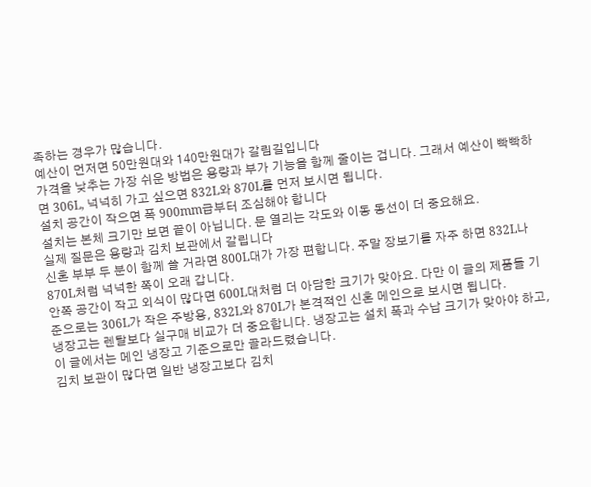족하는 경우가 많습니다.
예산이 먼저면 50만원대와 140만원대가 갈림길입니다
가격을 낮추는 가장 쉬운 방법은 용량과 부가 기능을 함께 줄이는 겁니다. 그래서 예산이 빡빡하면 306L, 넉넉히 가고 싶으면 832L와 870L를 먼저 보시면 됩니다.
설치 공간이 작으면 폭 900mm급부터 조심해야 합니다
설치는 본체 크기만 보면 끝이 아닙니다. 문 열리는 각도와 이동 동선이 더 중요해요.
실제 질문은 용량과 김치 보관에서 갈립니다
신혼 부부 두 분이 함께 쓸 거라면 800L대가 가장 편합니다. 주말 장보기를 자주 하면 832L나 870L처럼 넉넉한 쪽이 오래 갑니다.
안쪽 공간이 작고 외식이 많다면 600L대처럼 더 아담한 크기가 맞아요. 다만 이 글의 제품들 기준으로는 306L가 작은 주방용, 832L와 870L가 본격적인 신혼 메인으로 보시면 됩니다.
냉장고는 렌탈보다 실구매 비교가 더 중요합니다. 냉장고는 설치 폭과 수납 크기가 맞아야 하고, 이 글에서는 메인 냉장고 기준으로만 골라드렸습니다.
김치 보관이 많다면 일반 냉장고보다 김치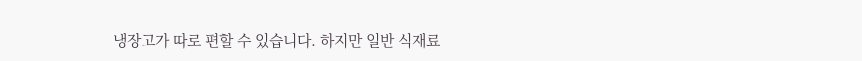냉장고가 따로 편할 수 있습니다. 하지만 일반 식재료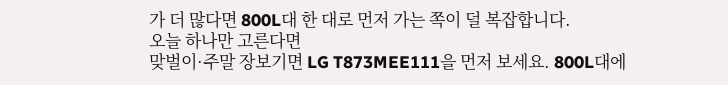가 더 많다면 800L대 한 대로 먼저 가는 쪽이 덜 복잡합니다.
오늘 하나만 고른다면
맞벌이·주말 장보기면 LG T873MEE111을 먼저 보세요. 800L대에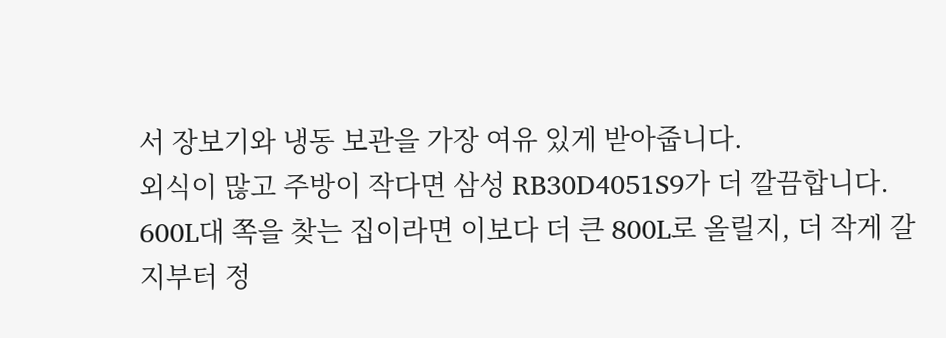서 장보기와 냉동 보관을 가장 여유 있게 받아줍니다.
외식이 많고 주방이 작다면 삼성 RB30D4051S9가 더 깔끔합니다. 600L대 쪽을 찾는 집이라면 이보다 더 큰 800L로 올릴지, 더 작게 갈지부터 정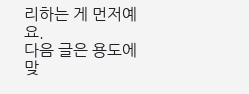리하는 게 먼저예요.
다음 글은 용도에 맞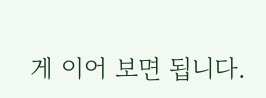게 이어 보면 됩니다.